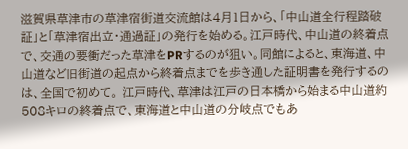滋賀県草津市の草津宿街道交流館は4月1日から、「中山道全行程踏破証」と「草津宿出立・通過証」の発行を始める。江戸時代、中山道の終着点で、交通の要衝だった草津をPRするのが狙い。同館によると、東海道、中山道など旧街道の起点から終着点までを歩き通した証明書を発行するのは、全国で初めて。 江戸時代、草津は江戸の日本橋から始まる中山道約508キロの終着点で、東海道と中山道の分岐点でもあ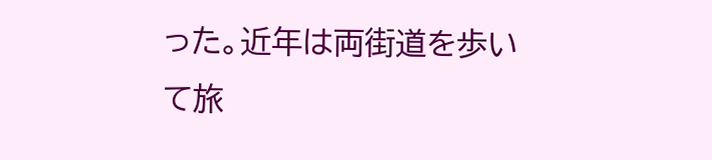った。近年は両街道を歩いて旅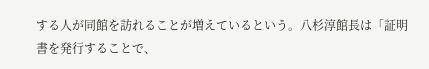する人が同館を訪れることが増えているという。八杉淳館長は「証明書を発行することで、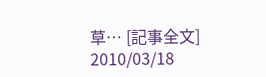草… [記事全文]
2010/03/18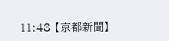11:48 【京都新聞】